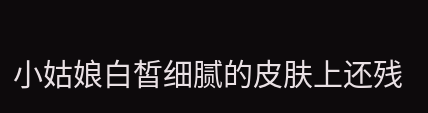小姑娘白皙细腻的皮肤上还残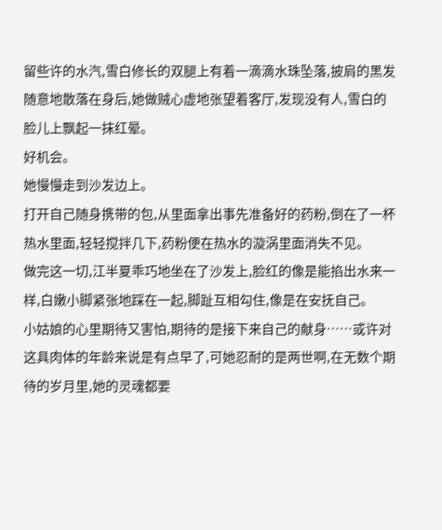留些许的水汽,雪白修长的双腿上有着一滴滴水珠坠落,披肩的黑发随意地散落在身后,她做贼心虚地张望着客厅,发现没有人,雪白的脸儿上飘起一抹红晕。
好机会。
她慢慢走到沙发边上。
打开自己随身携带的包,从里面拿出事先准备好的药粉,倒在了一杯热水里面,轻轻搅拌几下,药粉便在热水的漩涡里面消失不见。
做完这一切,江半夏乖巧地坐在了沙发上,脸红的像是能掐出水来一样,白嫩小脚紧张地踩在一起,脚趾互相勾住,像是在安抚自己。
小姑娘的心里期待又害怕,期待的是接下来自己的献身……或许对这具肉体的年龄来说是有点早了,可她忍耐的是两世啊,在无数个期待的岁月里,她的灵魂都要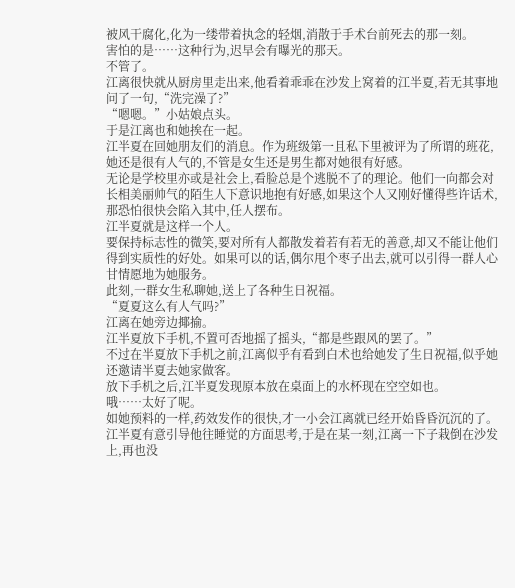被风干腐化,化为一缕带着执念的轻烟,消散于手术台前死去的那一刻。
害怕的是……这种行为,迟早会有曝光的那天。
不管了。
江离很快就从厨房里走出来,他看着乖乖在沙发上窝着的江半夏,若无其事地问了一句,“洗完澡了?”
“嗯嗯。”小姑娘点头。
于是江离也和她挨在一起。
江半夏在回她朋友们的消息。作为班级第一且私下里被评为了所谓的班花,她还是很有人气的,不管是女生还是男生都对她很有好感。
无论是学校里亦或是社会上,看脸总是个逃脱不了的理论。他们一向都会对长相美丽帅气的陌生人下意识地抱有好感,如果这个人又刚好懂得些许话术,那恐怕很快会陷入其中,任人摆布。
江半夏就是这样一个人。
要保持标志性的微笑,要对所有人都散发着若有若无的善意,却又不能让他们得到实质性的好处。如果可以的话,偶尔甩个枣子出去,就可以引得一群人心甘情愿地为她服务。
此刻,一群女生私聊她,送上了各种生日祝福。
“夏夏这么有人气吗?”
江离在她旁边揶揄。
江半夏放下手机,不置可否地摇了摇头,“都是些跟风的罢了。”
不过在半夏放下手机之前,江离似乎有看到白术也给她发了生日祝福,似乎她还邀请半夏去她家做客。
放下手机之后,江半夏发现原本放在桌面上的水杯现在空空如也。
哦……太好了呢。
如她预料的一样,药效发作的很快,才一小会江离就已经开始昏昏沉沉的了。江半夏有意引导他往睡觉的方面思考,于是在某一刻,江离一下子栽倒在沙发上,再也没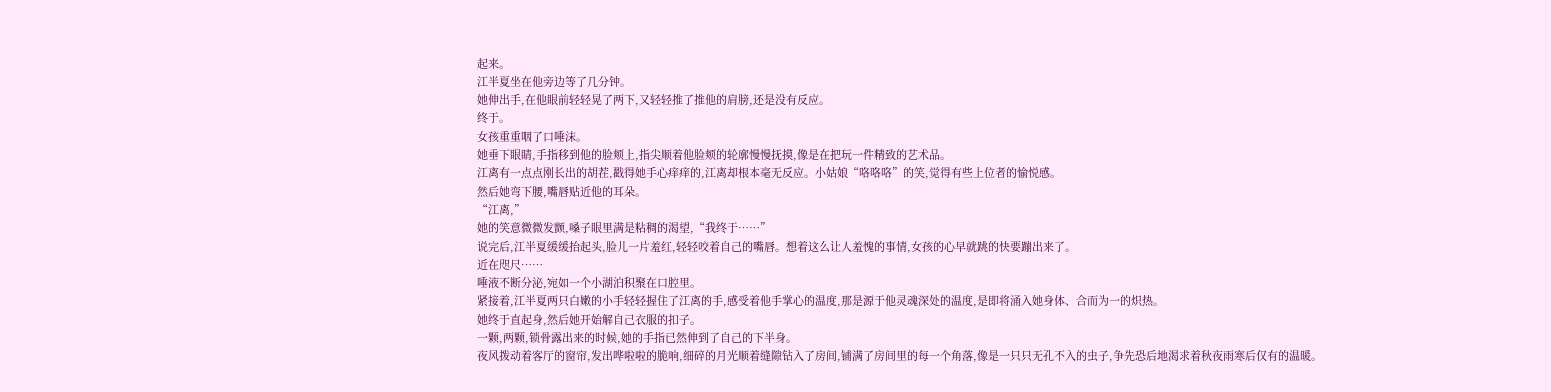起来。
江半夏坐在他旁边等了几分钟。
她伸出手,在他眼前轻轻晃了两下,又轻轻推了推他的肩膀,还是没有反应。
终于。
女孩重重咽了口唾沫。
她垂下眼睛,手指移到他的脸颊上,指尖顺着他脸颊的轮廓慢慢抚摸,像是在把玩一件精致的艺术品。
江离有一点点刚长出的胡茬,戳得她手心痒痒的,江离却根本毫无反应。小姑娘“咯咯咯”的笑,觉得有些上位者的愉悦感。
然后她弯下腰,嘴唇贴近他的耳朵。
“江离,”
她的笑意微微发颤,嗓子眼里满是粘稠的渴望,“我终于……”
说完后,江半夏缓缓抬起头,脸儿一片羞红,轻轻咬着自己的嘴唇。想着这么让人羞愧的事情,女孩的心早就跳的快要蹦出来了。
近在咫尺……
唾液不断分泌,宛如一个小湖泊积聚在口腔里。
紧接着,江半夏两只白嫩的小手轻轻握住了江离的手,感受着他手掌心的温度,那是源于他灵魂深处的温度,是即将涌入她身体、合而为一的炽热。
她终于直起身,然后她开始解自己衣服的扣子。
一颗,两颗,锁骨露出来的时候,她的手指已然伸到了自己的下半身。
夜风拨动着客厅的窗帘,发出哗啦啦的脆响,细碎的月光顺着缝隙钻入了房间,铺满了房间里的每一个角落,像是一只只无孔不入的虫子,争先恐后地渴求着秋夜雨寒后仅有的温暖。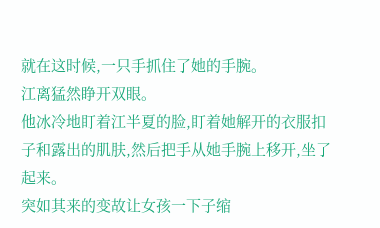就在这时候,一只手抓住了她的手腕。
江离猛然睁开双眼。
他冰冷地盯着江半夏的脸,盯着她解开的衣服扣子和露出的肌肤,然后把手从她手腕上移开,坐了起来。
突如其来的变故让女孩一下子缩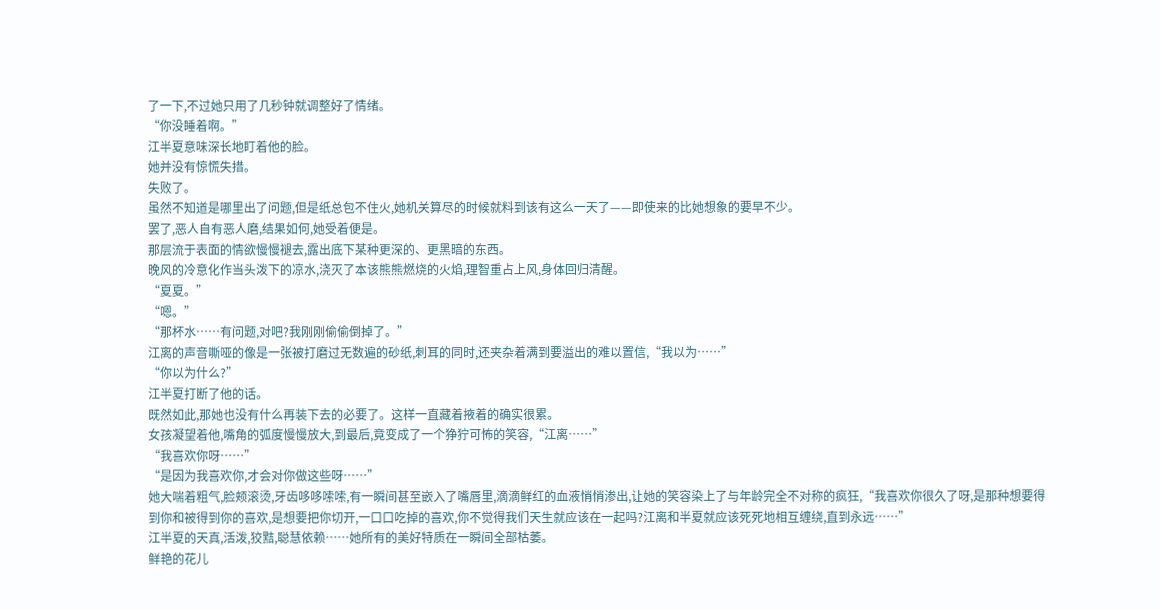了一下,不过她只用了几秒钟就调整好了情绪。
“你没睡着啊。”
江半夏意味深长地盯着他的脸。
她并没有惊慌失措。
失败了。
虽然不知道是哪里出了问题,但是纸总包不住火,她机关算尽的时候就料到该有这么一天了——即使来的比她想象的要早不少。
罢了,恶人自有恶人磨,结果如何,她受着便是。
那层流于表面的情欲慢慢褪去,露出底下某种更深的、更黑暗的东西。
晚风的冷意化作当头泼下的凉水,浇灭了本该熊熊燃烧的火焰,理智重占上风,身体回归清醒。
“夏夏。”
“嗯。”
“那杯水……有问题,对吧?我刚刚偷偷倒掉了。”
江离的声音嘶哑的像是一张被打磨过无数遍的砂纸,刺耳的同时,还夹杂着满到要溢出的难以置信,“我以为……”
“你以为什么?”
江半夏打断了他的话。
既然如此,那她也没有什么再装下去的必要了。这样一直藏着掖着的确实很累。
女孩凝望着他,嘴角的弧度慢慢放大,到最后,竟变成了一个狰狞可怖的笑容,“江离……”
“我喜欢你呀……”
“是因为我喜欢你,才会对你做这些呀……”
她大喘着粗气,脸颊滚烫,牙齿哆哆嗦嗦,有一瞬间甚至嵌入了嘴唇里,滴滴鲜红的血液悄悄渗出,让她的笑容染上了与年龄完全不对称的疯狂,“我喜欢你很久了呀,是那种想要得到你和被得到你的喜欢,是想要把你切开,一口口吃掉的喜欢,你不觉得我们天生就应该在一起吗?江离和半夏就应该死死地相互缠绕,直到永远……”
江半夏的天真,活泼,狡黠,聪慧依赖……她所有的美好特质在一瞬间全部枯萎。
鲜艳的花儿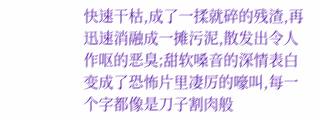快速干枯,成了一揉就碎的残渣,再迅速消融成一摊污泥,散发出令人作呕的恶臭;甜软嗓音的深情表白变成了恐怖片里凄厉的嚎叫,每一个字都像是刀子割肉般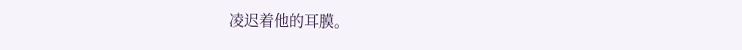凌迟着他的耳膜。